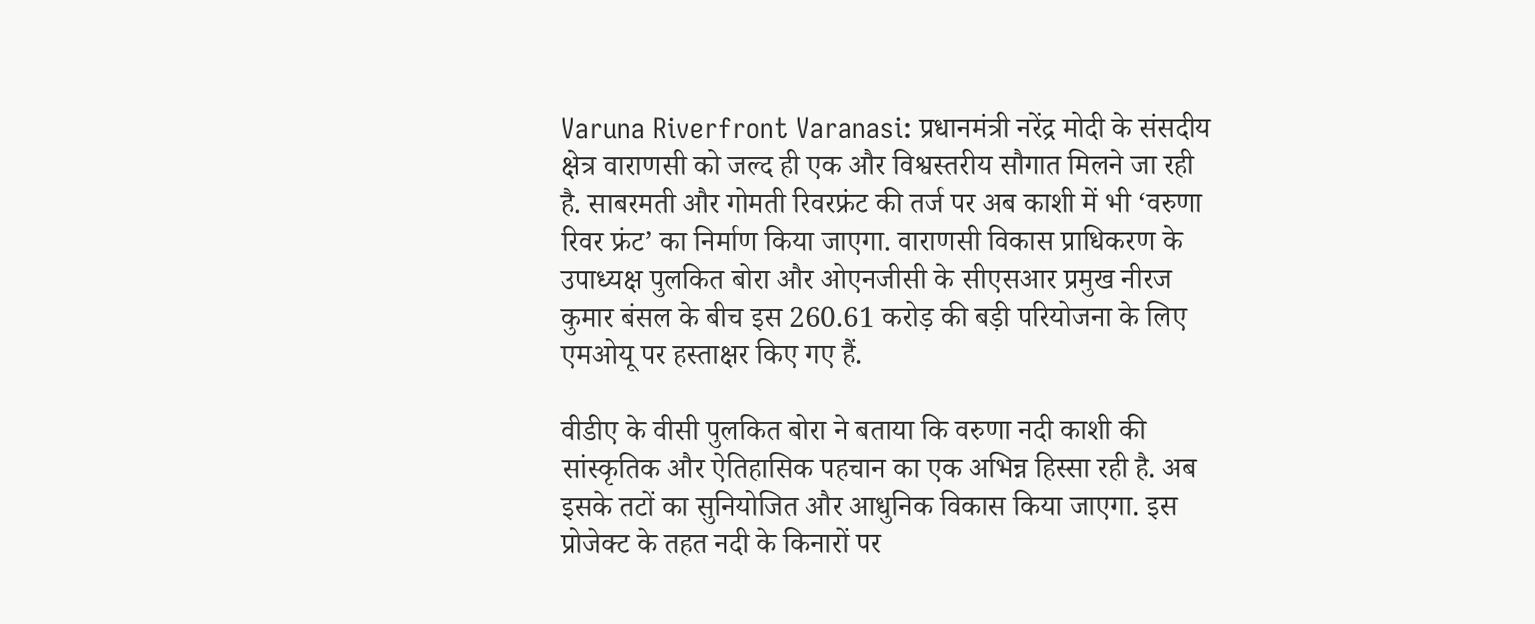Varuna Riverfront Varanasi: प्रधानमंत्री नरेंद्र मोदी के संसदीय क्षेत्र वाराणसी को जल्द ही एक और विश्वस्तरीय सौगात मिलने जा रही है. साबरमती और गोमती रिवरफ्रंट की तर्ज पर अब काशी में भी ‘वरुणा रिवर फ्रंट’ का निर्माण किया जाएगा. वाराणसी विकास प्राधिकरण के उपाध्यक्ष पुलकित बोरा और ओएनजीसी के सीएसआर प्रमुख नीरज कुमार बंसल के बीच इस 260.61 करोड़ की बड़ी परियोजना के लिए एमओयू पर हस्ताक्षर किए गए हैं.

वीडीए के वीसी पुलकित बोरा ने बताया कि वरुणा नदी काशी की सांस्कृतिक और ऐतिहासिक पहचान का एक अभिन्न हिस्सा रही है. अब इसके तटों का सुनियोजित और आधुनिक विकास किया जाएगा. इस प्रोजेक्ट के तहत नदी के किनारों पर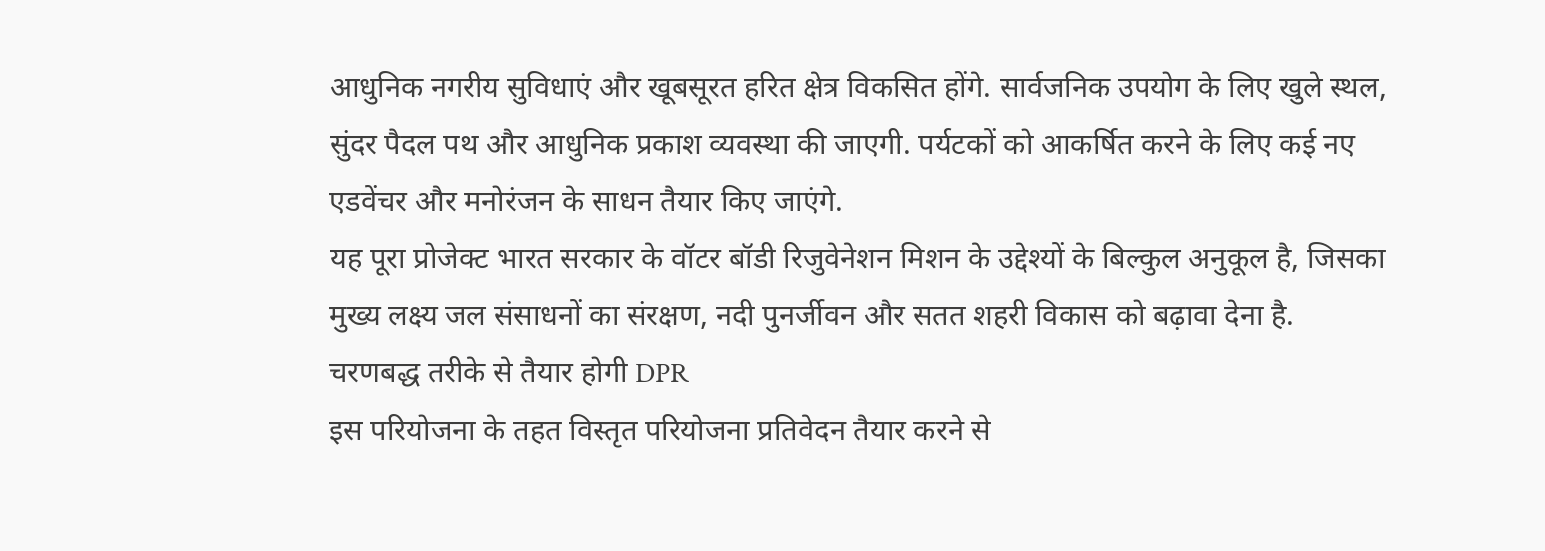आधुनिक नगरीय सुविधाएं और खूबसूरत हरित क्षेत्र विकसित होंगे. सार्वजनिक उपयोग के लिए खुले स्थल, सुंदर पैदल पथ और आधुनिक प्रकाश व्यवस्था की जाएगी. पर्यटकों को आकर्षित करने के लिए कई नए एडवेंचर और मनोरंजन के साधन तैयार किए जाएंगे.
यह पूरा प्रोजेक्ट भारत सरकार के वॉटर बॉडी रिजुवेनेशन मिशन के उद्देश्यों के बिल्कुल अनुकूल है, जिसका मुख्य लक्ष्य जल संसाधनों का संरक्षण, नदी पुनर्जीवन और सतत शहरी विकास को बढ़ावा देना है.
चरणबद्ध तरीके से तैयार होगी DPR
इस परियोजना के तहत विस्तृत परियोजना प्रतिवेदन तैयार करने से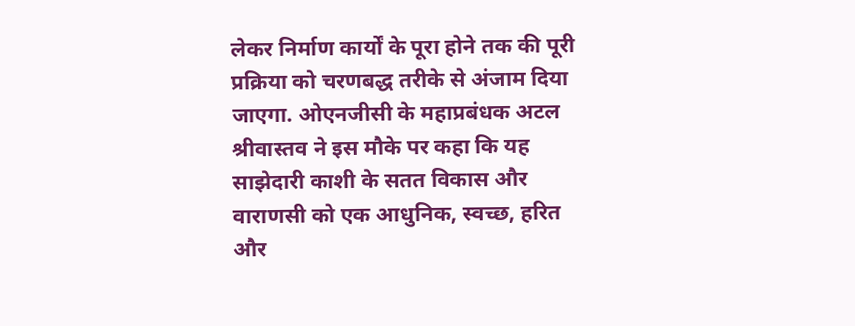लेकर निर्माण कार्यों के पूरा होने तक की पूरी प्रक्रिया को चरणबद्ध तरीके से अंजाम दिया जाएगा. ओएनजीसी के महाप्रबंधक अटल श्रीवास्तव ने इस मौके पर कहा कि यह साझेदारी काशी के सतत विकास और वाराणसी को एक आधुनिक, स्वच्छ, हरित और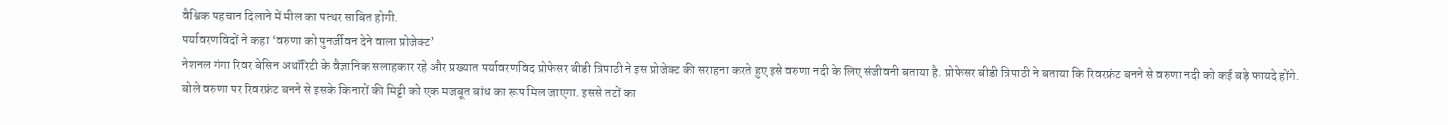वैश्विक पहचान दिलाने में मील का पत्थर साबित होगी.
पर्यावरणविदों ने कहा ‘वरुणा को पुनर्जीवन देने वाला प्रोजेक्ट’
नेशनल गंगा रिवर बेसिन अथॉरिटी के वैज्ञानिक सलाहकार रहे और प्रख्यात पर्यावरणविद प्रोफेसर बीडी त्रिपाठी ने इस प्रोजेक्ट की सराहना करते हुए इसे वरुणा नदी के लिए संजीवनी बताया है. प्रोफेसर बीडी त्रिपाठी ने बताया कि रिवरफ्रंट बनने से वरुणा नदी को कई बड़े फायदे होंगे.
बोले वरुणा पर रिवरफ्रंट बनने से इसके किनारों की मिट्टी को एक मजबूत बांध का रूप मिल जाएगा. इससे तटों का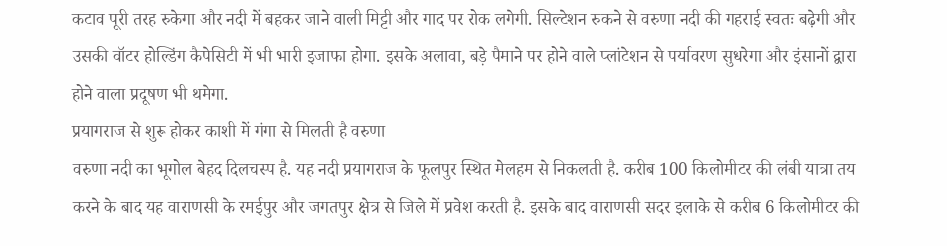कटाव पूरी तरह रुकेगा और नदी में बहकर जाने वाली मिट्टी और गाद पर रोक लगेगी. सिल्टेशन रुकने से वरुणा नदी की गहराई स्वतः बढ़ेगी और उसकी वॉटर होल्डिंग कैपेसिटी में भी भारी इजाफा होगा. इसके अलावा, बड़े पैमाने पर होने वाले प्लांटेशन से पर्यावरण सुधरेगा और इंसानों द्वारा होने वाला प्रदूषण भी थमेगा.
प्रयागराज से शुरू होकर काशी में गंगा से मिलती है वरुणा
वरुणा नदी का भूगोल बेहद दिलचस्प है. यह नदी प्रयागराज के फूलपुर स्थित मेलहम से निकलती है. करीब 100 किलोमीटर की लंबी यात्रा तय करने के बाद यह वाराणसी के रमईपुर और जगतपुर क्षेत्र से जिले में प्रवेश करती है. इसके बाद वाराणसी सदर इलाके से करीब 6 किलोमीटर की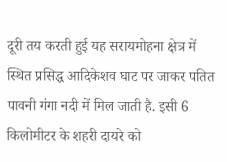दूरी तय करती हुई यह सरायमोहना क्षेत्र में स्थित प्रसिद्ध आदिकेशव घाट पर जाकर पतित पावनी गंगा नदी में मिल जाती है. इसी 6 किलोमीटर के शहरी दायरे को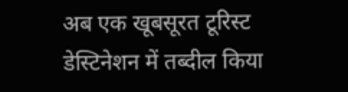अब एक खूबसूरत टूरिस्ट डेस्टिनेशन में तब्दील किया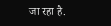जा रहा है.